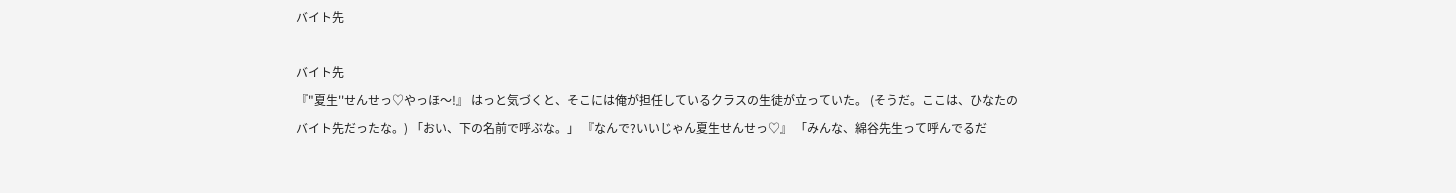バイト先

バイト先
『"夏生''せんせっ♡やっほ〜!』 はっと気づくと、そこには俺が担任しているクラスの生徒が立っていた。 (そうだ。ここは、ひなたのバイト先だったな。) 「おい、下の名前で呼ぶな。」 『なんで?いいじゃん夏生せんせっ♡』 「みんな、綿谷先生って呼んでるだ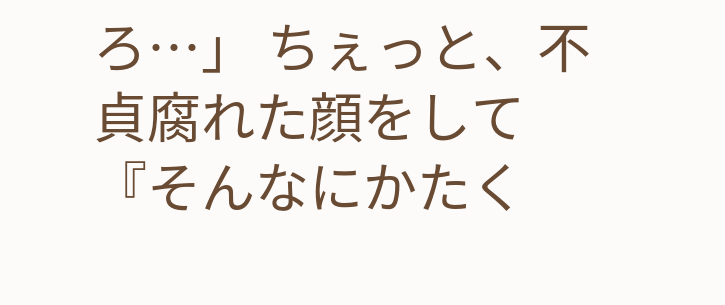ろ…」 ちぇっと、不貞腐れた顔をして 『そんなにかたく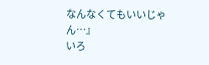なんなくてもいいじゃん…』
いろ